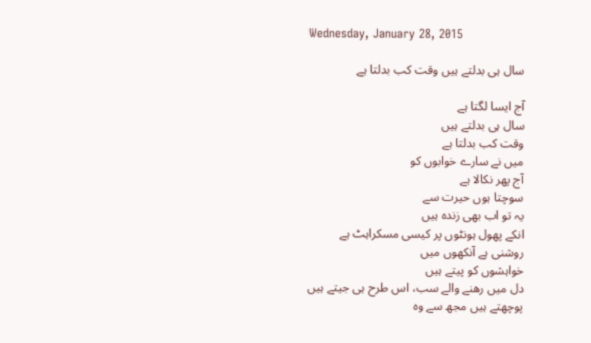Wednesday, January 28, 2015

سال ہی بدلتے ہیں وقت کب بدلتا ہے

آج ایسا لگتا ہے
سال ہی بدلتے ہیں
وقت کب بدلتا ہے
میں نے سارے خوابوں کو
آج پهر نکالا ہے
سوچتا ہوں حیرت سے
یہ تو اب بهی زندہ ہیں
انکے پهول ہونٹوں پر کیسی مسکراہٹ ہے
روشنی ہے آنکهوں میں
خواہشوں کو پیتے ہیں
دل میں رهنے والے سب، اس طرح ہی جیتے ہیں
پوچهتے ہیں مجھ سے وہ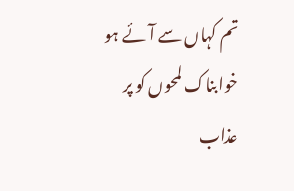تم کہاں سے آئے ہو
خوابناک لمحوں کو پر عذاب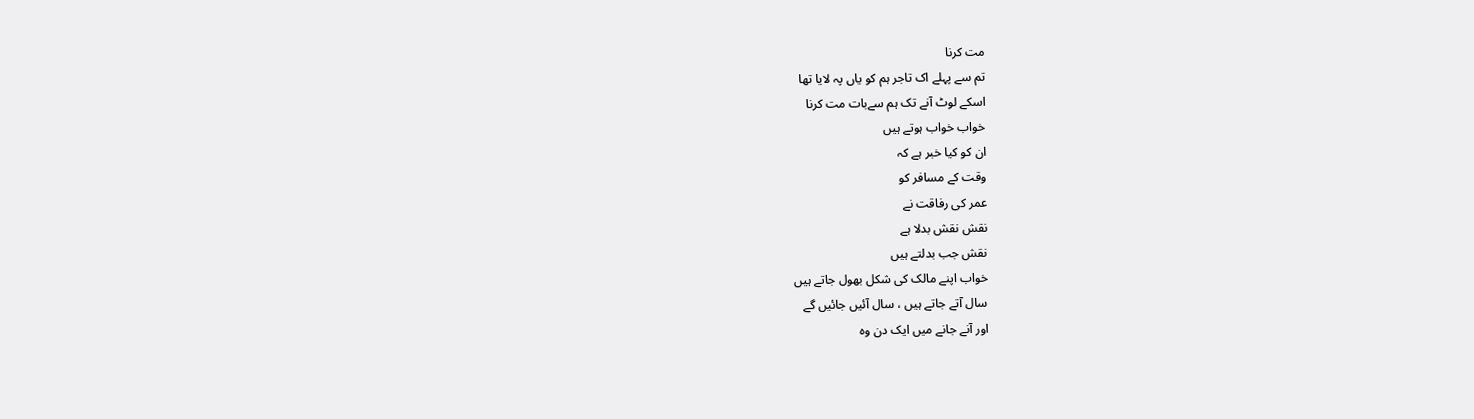مت کرنا
تم سے پہلے اک تاجر ہم کو یاں پہ لایا تها
اسکے لوٹ آنے تک ہم سےبات مت کرنا
خواب خواب ہوتے ہیں
ان کو کیا خبر ہے کہ
وقت کے مسافر کو
عمر کی رفاقت نے
نقش نقش بدلا ہے
نقش جب بدلتے ہیں
خواب اپنے مالک کی شکل بهول جاتے ہیں
سال آتے جاتے ہیں ، سال آئیں جائیں گے
اور آنے جانے میں ایک دن وہ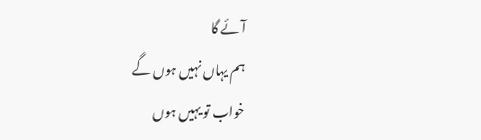آئے گا
ہم یہاں نہیں ہوں گے
خواب تو یہیں ہوں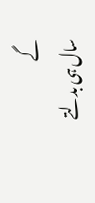گے
سال ہی بدلتے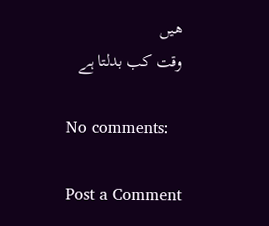ھیں
وقت کب بدلتا ہے

No comments:

Post a Comment